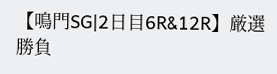【鳴門SG|2日目6R&12R】厳選勝負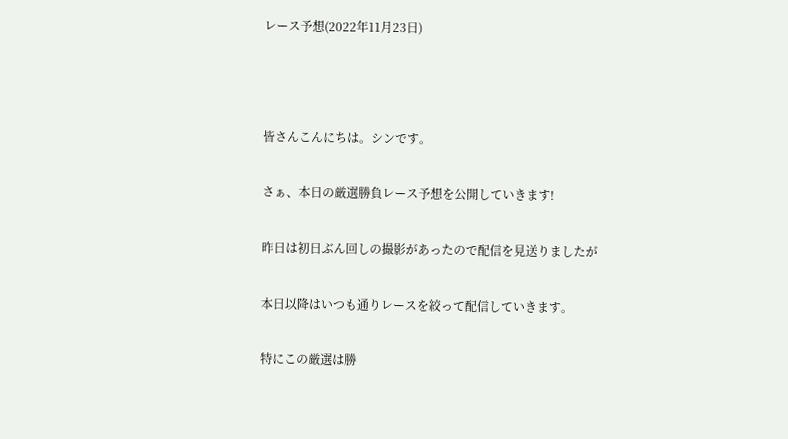レース予想(2022年11月23日)



皆さんこんにちは。シンです。

さぁ、本日の厳選勝負レース予想を公開していきます!

昨日は初日ぶん回しの撮影があったので配信を見送りましたが

本日以降はいつも通りレースを絞って配信していきます。

特にこの厳選は勝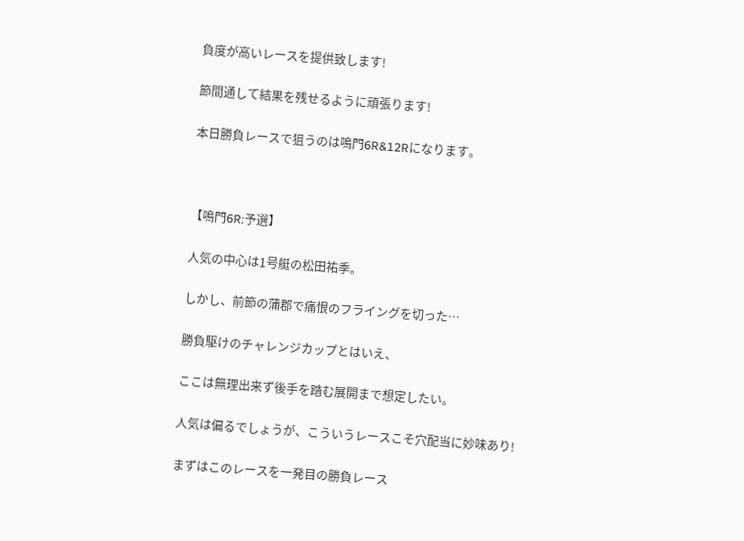負度が高いレースを提供致します!

節間通して結果を残せるように頑張ります!

本日勝負レースで狙うのは鳴門6R&12Rになります。



【鳴門6R:予選】

人気の中心は1号艇の松田祐季。

しかし、前節の蒲郡で痛恨のフライングを切った…

勝負駆けのチャレンジカップとはいえ、

ここは無理出来ず後手を踏む展開まで想定したい。

人気は偏るでしょうが、こういうレースこそ穴配当に妙味あり!

まずはこのレースを一発目の勝負レース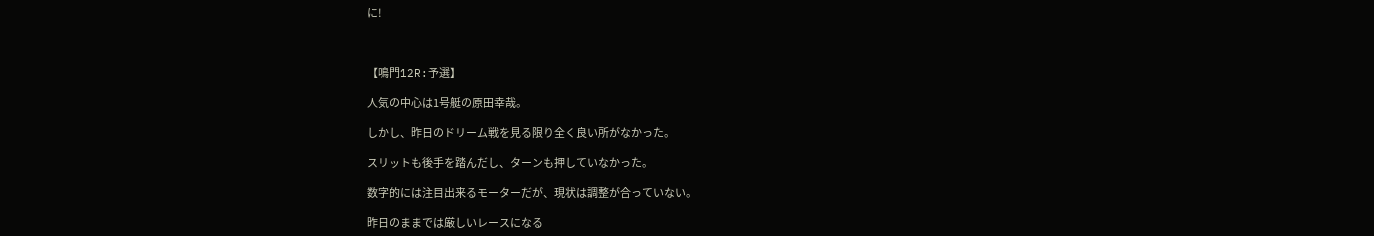に!



【鳴門12R:予選】

人気の中心は1号艇の原田幸哉。

しかし、昨日のドリーム戦を見る限り全く良い所がなかった。

スリットも後手を踏んだし、ターンも押していなかった。

数字的には注目出来るモーターだが、現状は調整が合っていない。

昨日のままでは厳しいレースになる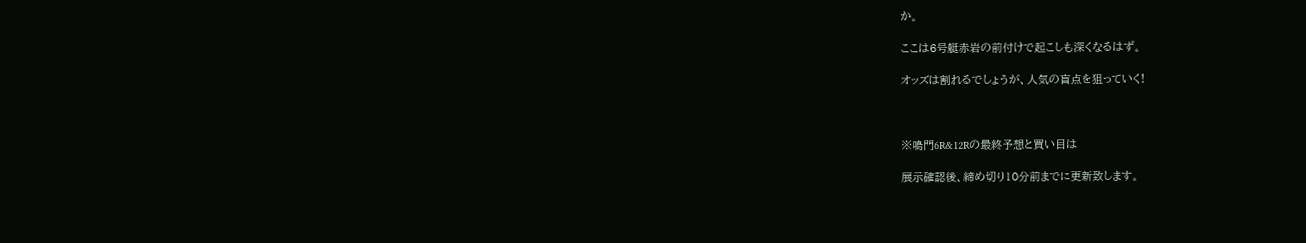か。

ここは6号艇赤岩の前付けで起こしも深くなるはず。

オッズは割れるでしょうが、人気の盲点を狙っていく!



※鳴門6R&12Rの最終予想と買い目は

展示確認後、締め切り10分前までに更新致します。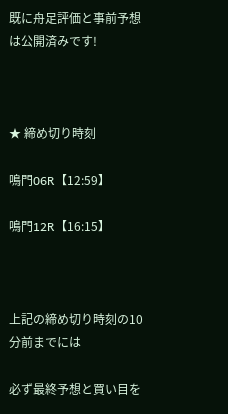既に舟足評価と事前予想は公開済みです!



★ 締め切り時刻

鳴門06R【12:59】

鳴門12R【16:15】



上記の締め切り時刻の10分前までには

必ず最終予想と買い目を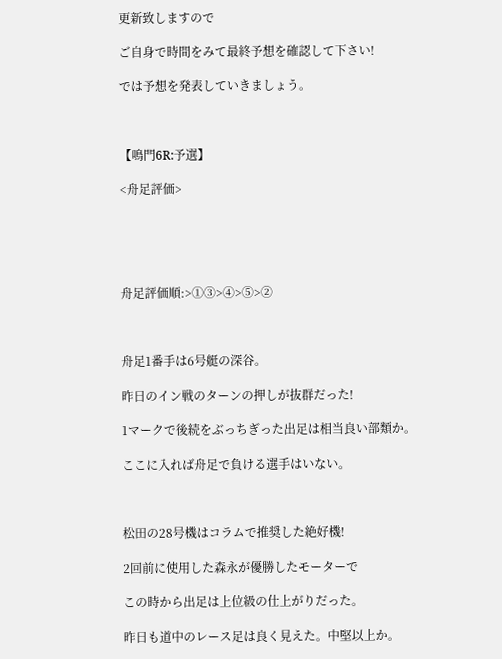更新致しますので

ご自身で時間をみて最終予想を確認して下さい!

では予想を発表していきましょう。



【鳴門6R:予選】

<舟足評価>





舟足評価順:>①③>④>⑤>②



舟足1番手は6号艇の深谷。

昨日のイン戦のターンの押しが抜群だった!

1マークで後続をぶっちぎった出足は相当良い部類か。

ここに入れば舟足で負ける選手はいない。



松田の28号機はコラムで推奨した絶好機!

2回前に使用した森永が優勝したモーターで

この時から出足は上位級の仕上がりだった。

昨日も道中のレース足は良く見えた。中堅以上か。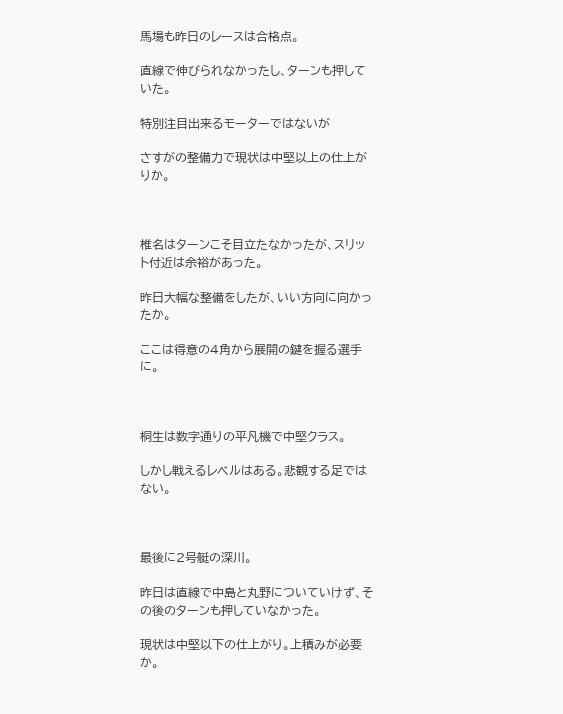馬場も昨日のレースは合格点。

直線で伸びられなかったし、ターンも押していた。

特別注目出来るモーターではないが

さすがの整備力で現状は中堅以上の仕上がりか。



椎名はターンこそ目立たなかったが、スリット付近は余裕があった。

昨日大幅な整備をしたが、いい方向に向かったか。

ここは得意の4角から展開の鍵を握る選手に。



桐生は数字通りの平凡機で中堅クラス。

しかし戦えるレベルはある。悲観する足ではない。



最後に2号艇の深川。

昨日は直線で中島と丸野についていけず、その後のターンも押していなかった。

現状は中堅以下の仕上がり。上積みが必要か。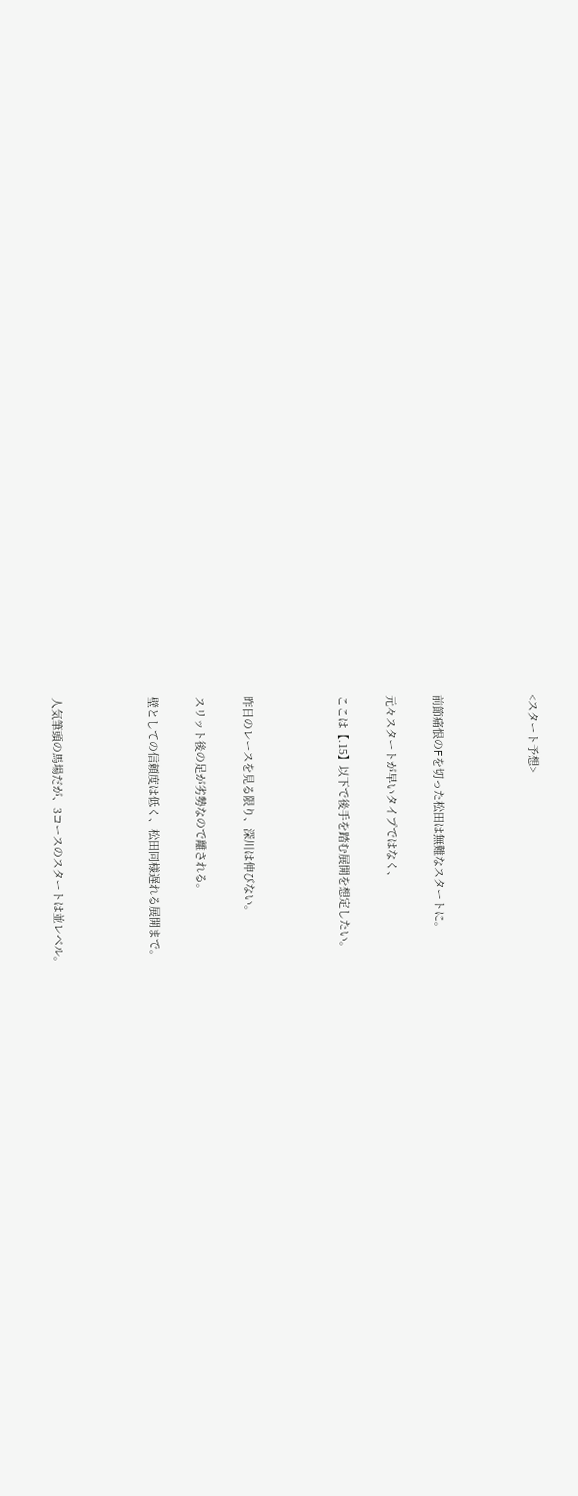<スタート予想>



前節痛恨のFを切った松田は無難なスタートに。

元々スタートが早いタイプではなく、

ここは【.15】以下で後手を踏む展開を想定したい。



昨日のレースを見る限り、深川は伸びない。

スリット後の足が劣勢なので離される。

壁としての信頼度は低く、松田同様遅れる展開まで。



人気筆頭の馬場だが、3コースのスタートは並レベル。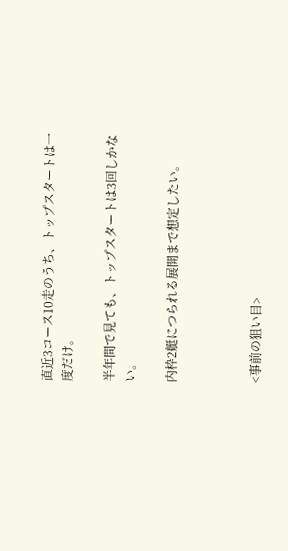直近3コース10走のうち、トップスタートは一度だけ。

半年間で見ても、トップスタートは3回しかない。

内枠2艇につられる展開まで想定したい。



<事前の狙い目>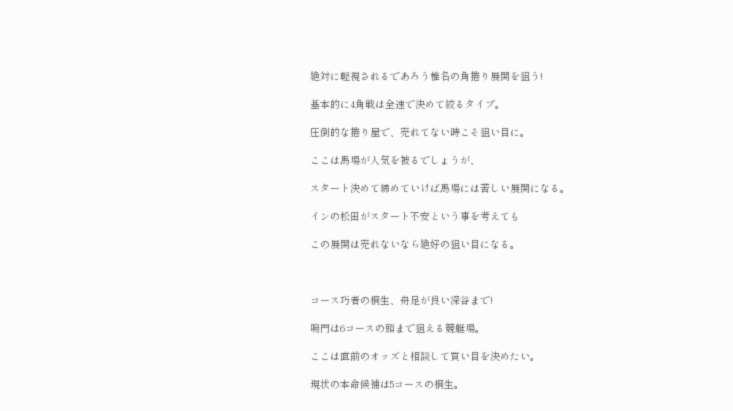絶対に軽視されるであろう椎名の角捲り展開を狙う!

基本的に4角戦は全速で決めて絞るタイプ。

圧倒的な捲り屋で、売れてない時こそ狙い目に。

ここは馬場が人気を被るでしょうが、

スタート決めて締めていけば馬場には苦しい展開になる。

インの松田がスタート不安という事を考えても

この展開は売れないなら絶好の狙い目になる。



コース巧者の桐生、舟足が良い深谷まで!

鳴門は6コースの頭まで狙える競艇場。

ここは直前のオッズと相談して買い目を決めたい。

現状の本命候補は5コースの桐生。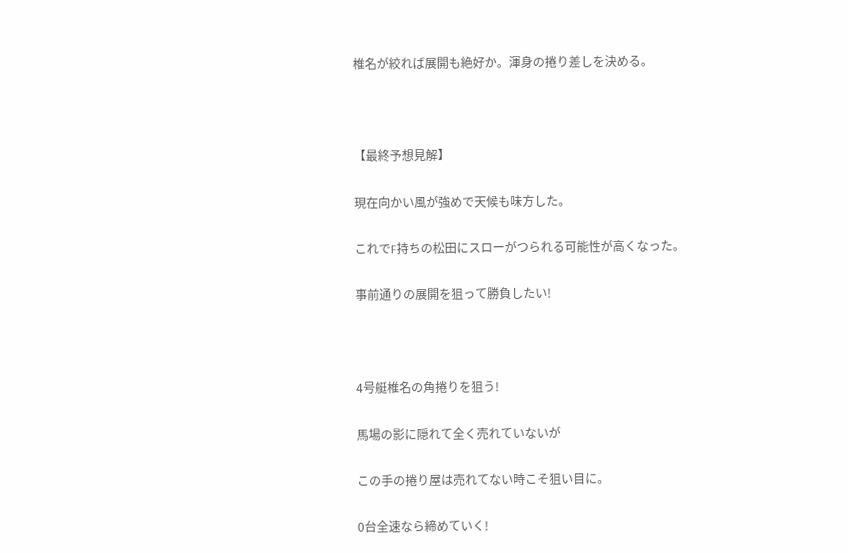椎名が絞れば展開も絶好か。渾身の捲り差しを決める。



【最終予想見解】

現在向かい風が強めで天候も味方した。

これでF持ちの松田にスローがつられる可能性が高くなった。

事前通りの展開を狙って勝負したい!



4号艇椎名の角捲りを狙う!

馬場の影に隠れて全く売れていないが

この手の捲り屋は売れてない時こそ狙い目に。

0台全速なら締めていく!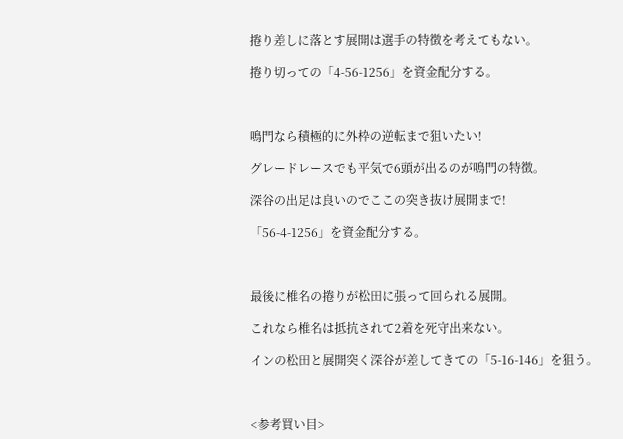捲り差しに落とす展開は選手の特徴を考えてもない。

捲り切っての「4-56-1256」を資金配分する。



鳴門なら積極的に外枠の逆転まで狙いたい!

グレードレースでも平気で6頭が出るのが鳴門の特徴。

深谷の出足は良いのでここの突き抜け展開まで!

「56-4-1256」を資金配分する。



最後に椎名の捲りが松田に張って回られる展開。

これなら椎名は抵抗されて2着を死守出来ない。

インの松田と展開突く深谷が差してきての「5-16-146」を狙う。



<参考買い目>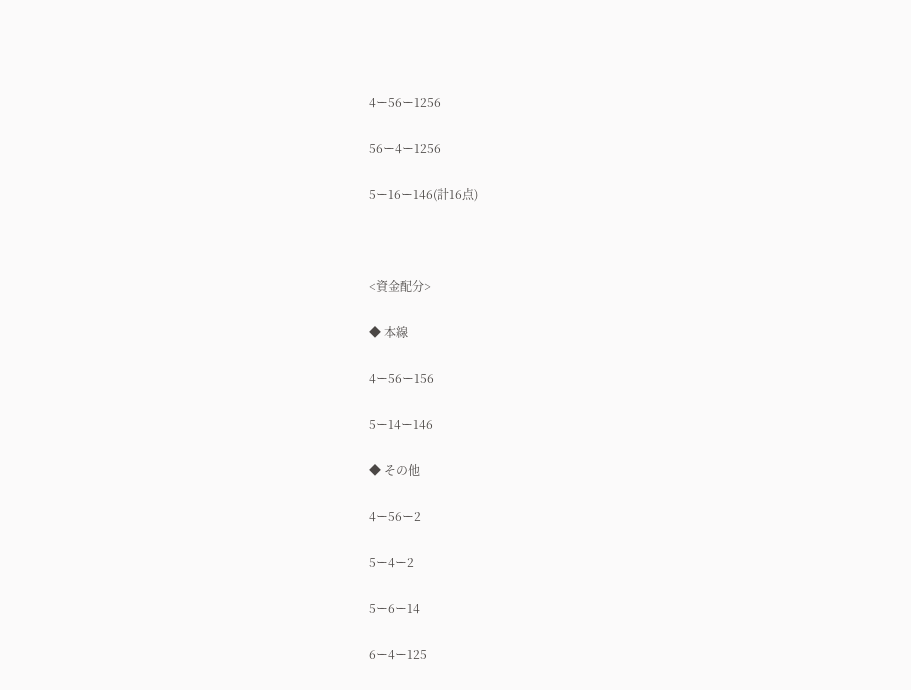4ー56ー1256

56ー4ー1256

5ー16ー146(計16点)



<資金配分>

◆ 本線

4ー56ー156

5ー14ー146

◆ その他

4ー56ー2

5ー4ー2

5ー6ー14

6ー4ー125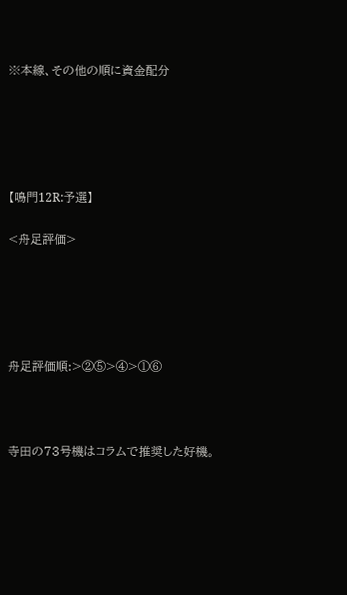※本線、その他の順に資金配分





【鳴門12R:予選】

<舟足評価>





舟足評価順:>②⑤>④>①⑥



寺田の73号機はコラムで推奨した好機。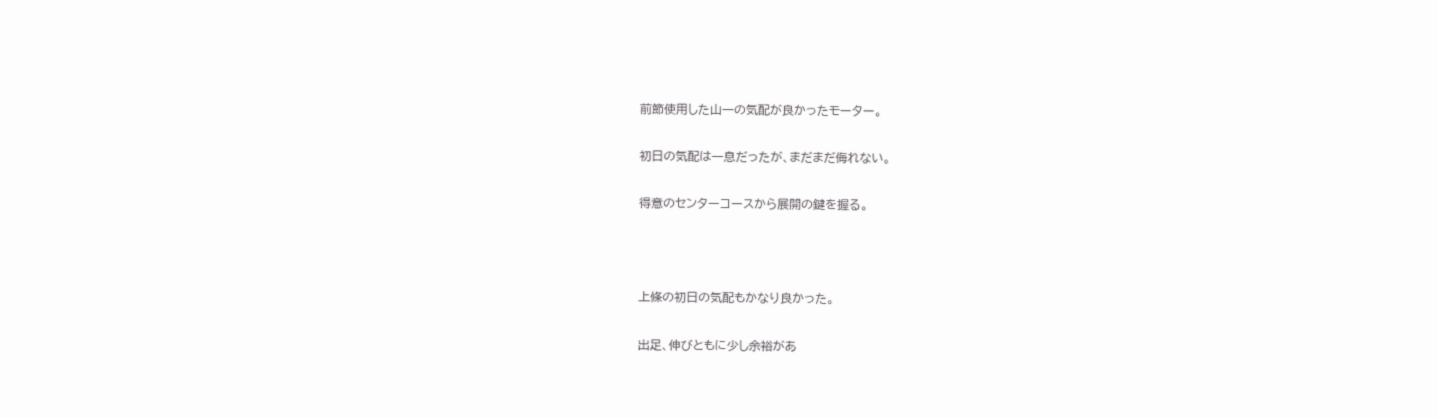前節使用した山一の気配が良かったモーター。

初日の気配は一息だったが、まだまだ侮れない。

得意のセンターコースから展開の鍵を握る。



上條の初日の気配もかなり良かった。

出足、伸びともに少し余裕があ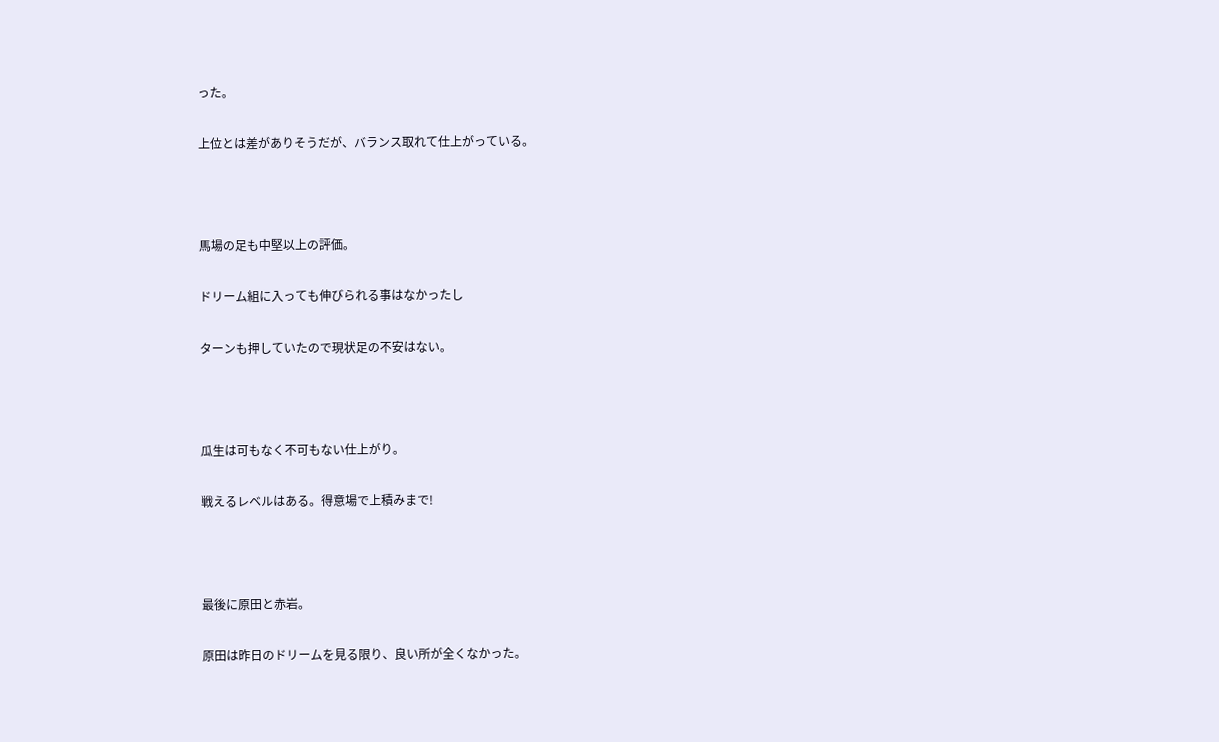った。

上位とは差がありそうだが、バランス取れて仕上がっている。



馬場の足も中堅以上の評価。

ドリーム組に入っても伸びられる事はなかったし

ターンも押していたので現状足の不安はない。



瓜生は可もなく不可もない仕上がり。

戦えるレベルはある。得意場で上積みまで!



最後に原田と赤岩。

原田は昨日のドリームを見る限り、良い所が全くなかった。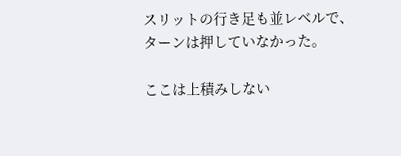スリットの行き足も並レベルで、ターンは押していなかった。

ここは上積みしない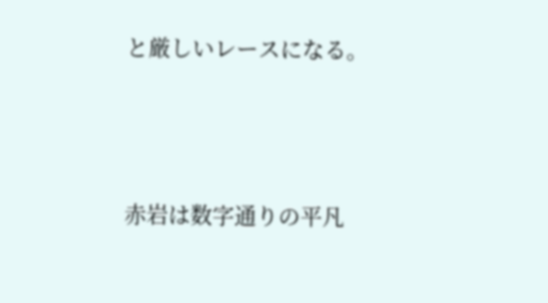と厳しいレースになる。



赤岩は数字通りの平凡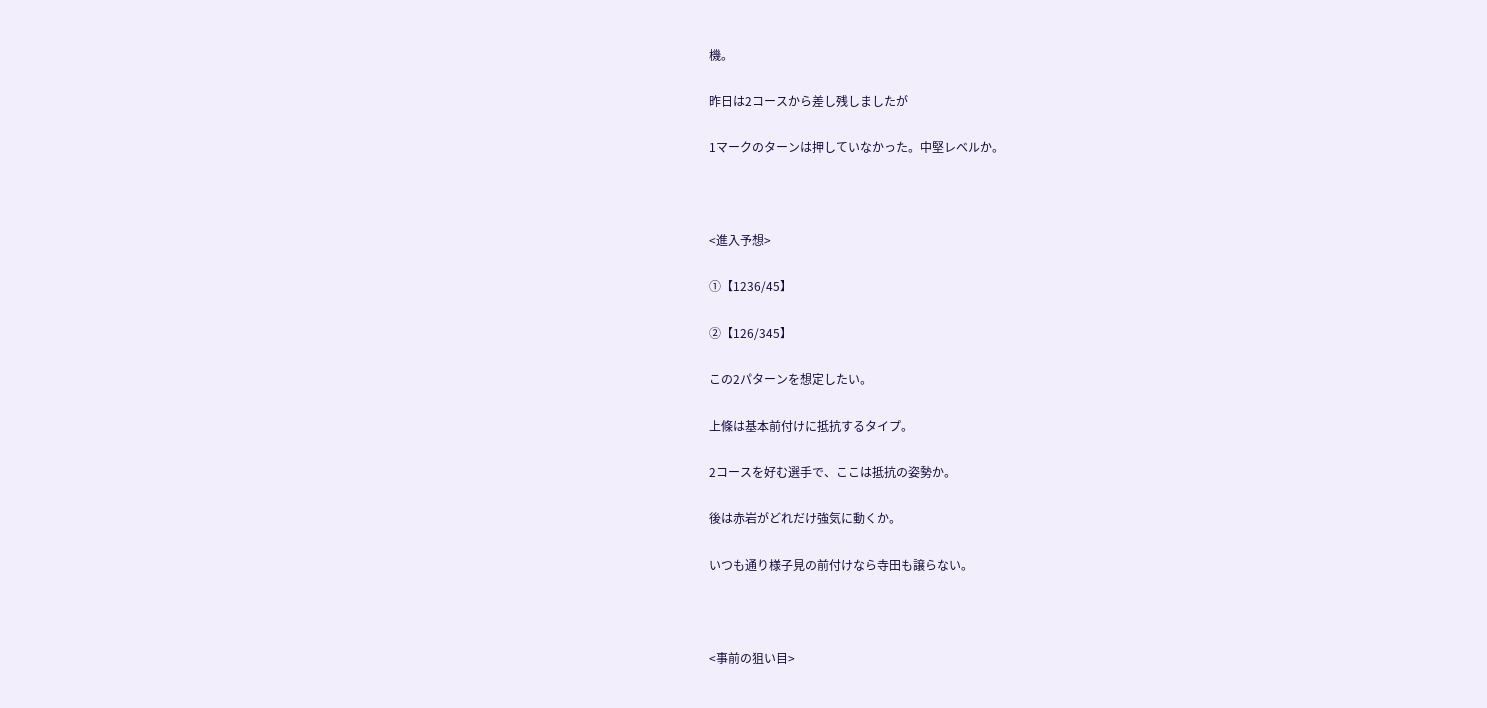機。

昨日は2コースから差し残しましたが

1マークのターンは押していなかった。中堅レベルか。



<進入予想>

①【1236/45】

②【126/345】

この2パターンを想定したい。

上條は基本前付けに抵抗するタイプ。

2コースを好む選手で、ここは抵抗の姿勢か。

後は赤岩がどれだけ強気に動くか。

いつも通り様子見の前付けなら寺田も譲らない。



<事前の狙い目>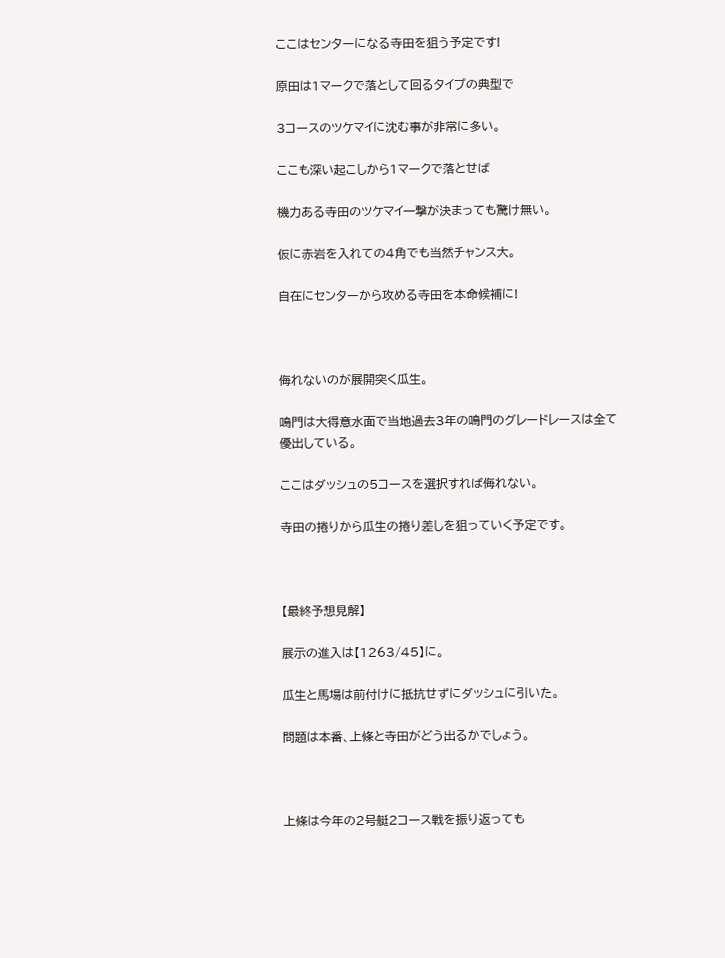ここはセンターになる寺田を狙う予定です!

原田は1マークで落として回るタイプの典型で

3コースのツケマイに沈む事が非常に多い。

ここも深い起こしから1マークで落とせば

機力ある寺田のツケマイ一撃が決まっても驚け無い。

仮に赤岩を入れての4角でも当然チャンス大。

自在にセンターから攻める寺田を本命候補に!



侮れないのが展開突く瓜生。

鳴門は大得意水面で当地過去3年の鳴門のグレードレースは全て優出している。

ここはダッシュの5コースを選択すれば侮れない。

寺田の捲りから瓜生の捲り差しを狙っていく予定です。



【最終予想見解】

展示の進入は【1263/45】に。

瓜生と馬場は前付けに抵抗せずにダッシュに引いた。

問題は本番、上條と寺田がどう出るかでしょう。



上條は今年の2号艇2コース戦を振り返っても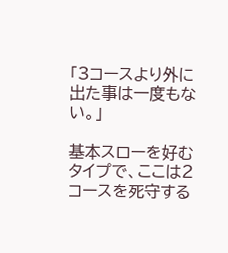「3コースより外に出た事は一度もない。」

基本スローを好むタイプで、ここは2コースを死守する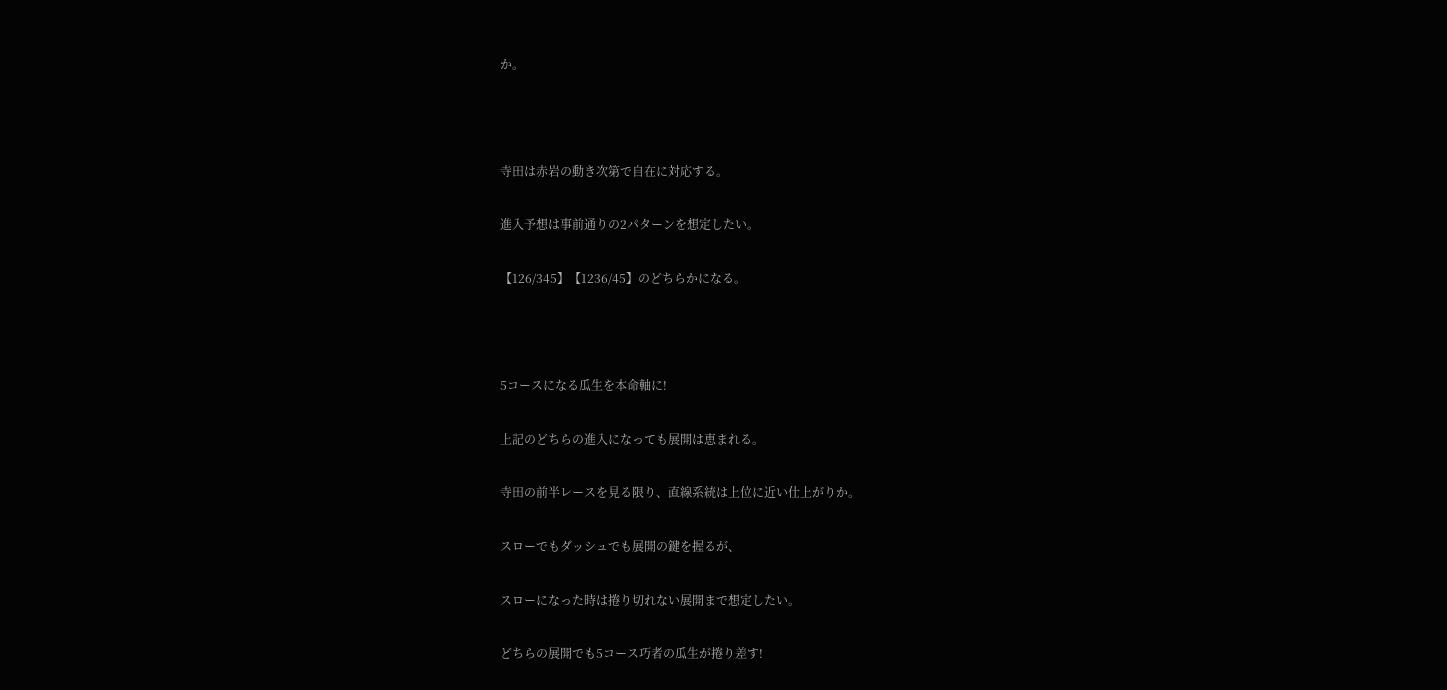か。



寺田は赤岩の動き次第で自在に対応する。

進入予想は事前通りの2パターンを想定したい。

【126/345】【1236/45】のどちらかになる。



5コースになる瓜生を本命軸に!

上記のどちらの進入になっても展開は恵まれる。

寺田の前半レースを見る限り、直線系統は上位に近い仕上がりか。

スローでもダッシュでも展開の鍵を握るが、

スローになった時は捲り切れない展開まで想定したい。

どちらの展開でも5コース巧者の瓜生が捲り差す!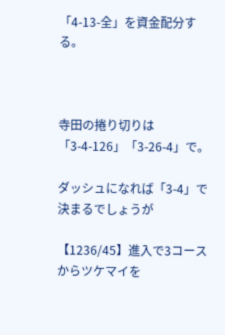「4-13-全」を資金配分する。



寺田の捲り切りは「3-4-126」「3-26-4」で。

ダッシュになれば「3-4」で決まるでしょうが

【1236/45】進入で3コースからツケマイを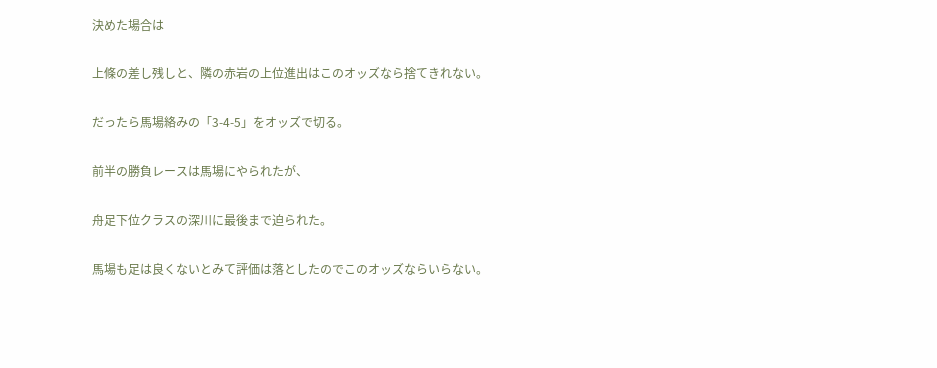決めた場合は

上條の差し残しと、隣の赤岩の上位進出はこのオッズなら捨てきれない。

だったら馬場絡みの「3-4-5」をオッズで切る。

前半の勝負レースは馬場にやられたが、

舟足下位クラスの深川に最後まで迫られた。

馬場も足は良くないとみて評価は落としたのでこのオッズならいらない。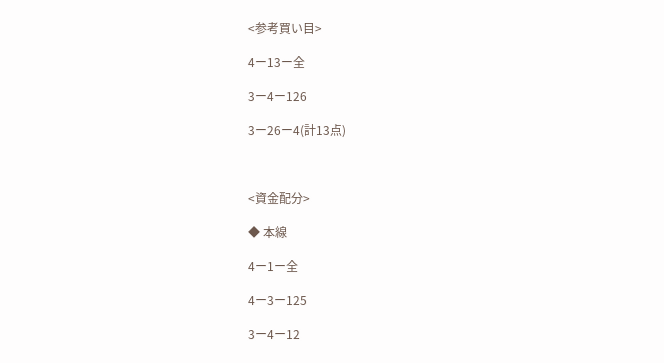<参考買い目>

4ー13ー全

3ー4ー126

3ー26ー4(計13点)



<資金配分>

◆ 本線

4ー1ー全

4ー3ー125

3ー4ー12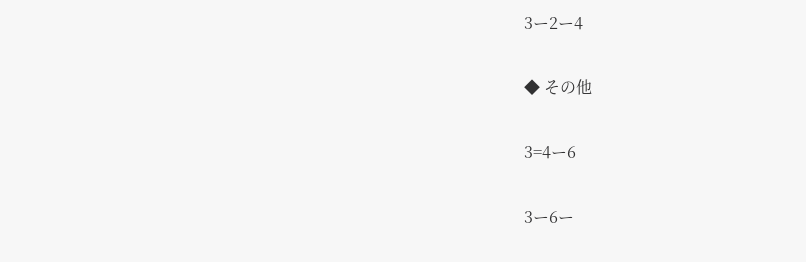3ー2ー4

◆ その他

3=4ー6

3ー6ー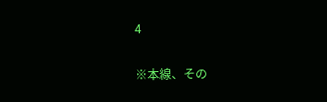4

※本線、その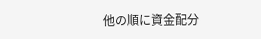他の順に資金配分